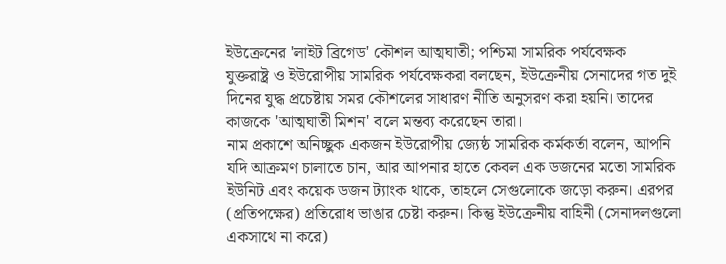ইউক্রেনের 'লাইট ব্রিগেড' কৌশল আত্মঘাতী; পশ্চিমা সামরিক পর্যবেক্ষক
যুক্তরাষ্ট্র ও ইউরোপীয় সামরিক পর্যবেক্ষকরা বলছেন, ইউক্রেনীয় সেনাদের গত দুই দিনের যুদ্ধ প্রচেষ্টায় সমর কৌশলের সাধারণ নীতি অনুসরণ করা হয়নি। তাদের কাজকে 'আত্মঘাতী মিশন' বলে মন্তব্য করেছেন তারা।
নাম প্রকাশে অনিচ্ছুক একজন ইউরোপীয় জ্যেষ্ঠ সামরিক কর্মকর্তা বলেন, আপনি যদি আক্রমণ চালাতে চান, আর আপনার হাতে কেবল এক ডজনের মতো সামরিক ইউনিট এবং কয়েক ডজন ট্যাংক থাকে, তাহলে সেগুলোকে জড়ো করুন। এরপর (প্রতিপক্ষের) প্রতিরোধ ভাঙার চেষ্টা করুন। কিন্তু ইউক্রেনীয় বাহিনী (সেনাদলগুলো একসাথে না করে)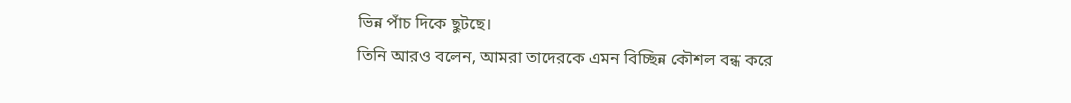ভিন্ন পাঁচ দিকে ছুটছে।
তিনি আরও বলেন, আমরা তাদেরকে এমন বিচ্ছিন্ন কৌশল বন্ধ করে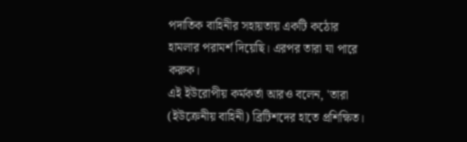পদাতিক বাহিনীর সহায়তায় একটি কঠোর হামলার পরামর্শ দিয়েছি। এরপর তারা যা পারে করুক।
এই ইউরোপীয় কর্মকর্তা আরও বলেন, 'তারা (ইউক্রেনীয় বাহিনী) ব্রিটিশদের হাতে প্রশিক্ষিত।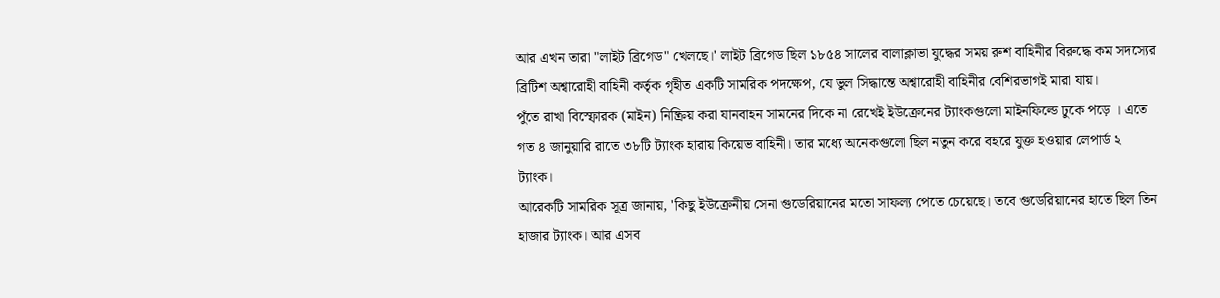আর এখন তারা "লাইট ব্রিগেড" খেলছে।' লাইট ব্রিগেড ছিল ১৮৫৪ সালের বালাক্লাভা যুদ্ধের সময় রুশ বাহিনীর বিরুদ্ধে কম সদস্যের ব্রিটিশ অশ্বারোহী বাহিনী কর্তৃক গৃহীত একটি সামরিক পদক্ষেপ, যে ভুল সিদ্ধান্তে অশ্বারোহী বাহিনীর বেশিরভাগই মারা যায়।
পুঁতে রাখা বিস্ফোরক (মাইন) নিষ্ক্রিয় করা যানবাহন সামনের দিকে না রেখেই ইউক্রেনের ট্যাংকগুলো মাইনফিল্ডে ঢুকে পড়ে । এতে গত ৪ জানুয়ারি রাতে ৩৮টি ট্যাংক হারায় কিয়েভ বাহিনী। তার মধ্যে অনেকগুলো ছিল নতুন করে বহরে যুক্ত হওয়ার লেপার্ড ২ ট্যাংক।
আরেকটি সামরিক সূত্র জানায়, 'কিছু ইউক্রেনীয় সেনা গুডেরিয়ানের মতো সাফল্য পেতে চেয়েছে। তবে গুডেরিয়ানের হাতে ছিল তিন হাজার ট্যাংক। আর এসব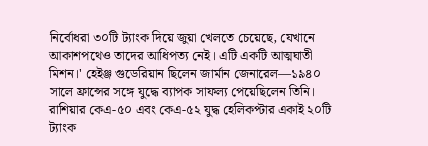নির্বোধরা ৩০টি ট্যাংক দিয়ে জুয়া খেলতে চেয়েছে, যেখানে আকাশপথেও তাদের আধিপত্য নেই। এটি একটি আত্মঘাতী মিশন।' হেইঞ্জ গুডেরিয়ান ছিলেন জার্মান জেনারেল—১৯৪০ সালে ফ্রান্সের সঙ্গে যুদ্ধে ব্যাপক সাফল্য পেয়েছিলেন তিনি।
রাশিয়ার কেএ-৫০ এবং কেএ-৫২ যুদ্ধ হেলিকপ্টার একাই ২০টি ট্যাংক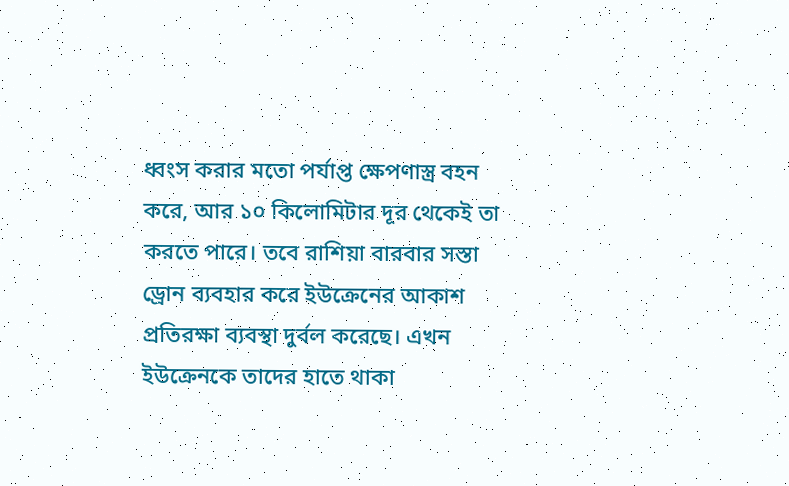ধ্বংস করার মতো পর্যাপ্ত ক্ষেপণাস্ত্র বহন করে, আর ১০ কিলোমিটার দূর থেকেই তা করতে পারে। তবে রাশিয়া বারবার সস্তা ড্রোন ব্যবহার করে ইউক্রেনের আকাশ প্রতিরক্ষা ব্যবস্থা দুর্বল করেছে। এখন ইউক্রেনকে তাদের হাতে থাকা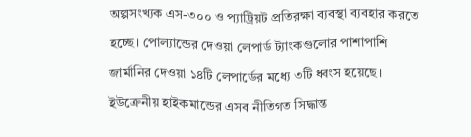অল্পসংখ্যক এস-৩০০ ও প্যাট্রিয়ট প্রতিরক্ষা ব্যবস্থা ব্যবহার করতে হচ্ছে। পোল্যান্ডের দেওয়া লেপার্ড ট্যাংকগুলোর পাশাপাশি জার্মানির দেওয়া ১৪টি লেপার্ডের মধ্যে ৩টি ধ্বংস হয়েছে।
ইউক্রেনীয় হাইকমান্ডের এসব নীতিগত সিদ্ধান্ত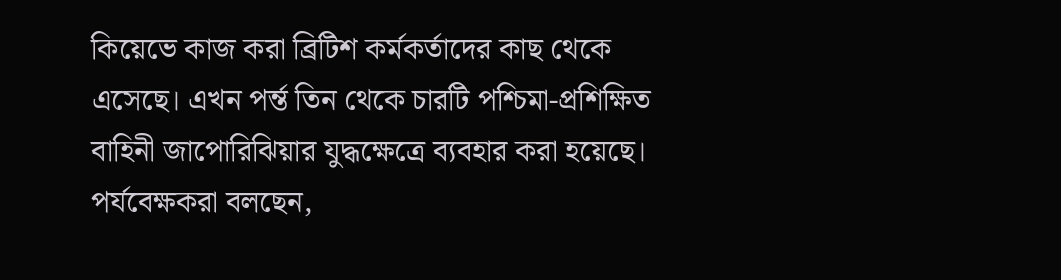কিয়েভে কাজ করা ব্রিটিশ কর্মকর্তাদের কাছ থেকে এসেছে। এখন পর্ন্ত তিন থেকে চারটি পশ্চিমা-প্রশিক্ষিত বাহিনী জাপোরিঝিয়ার যুদ্ধক্ষেত্রে ব্যবহার করা হয়েছে। পর্যবেক্ষকরা বলছেন,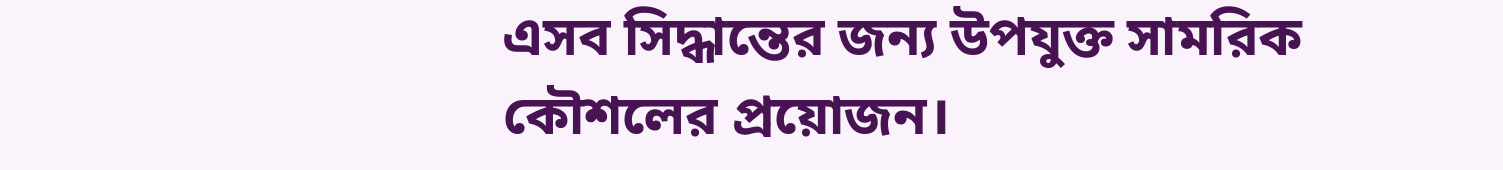এসব সিদ্ধান্তের জন্য উপযুক্ত সামরিক কৌশলের প্রয়োজন।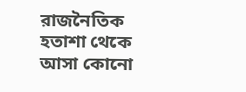রাজনৈতিক হতাশা থেকে আসা কোনো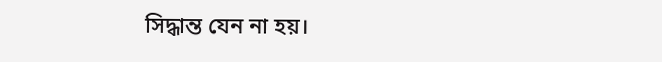সিদ্ধান্ত যেন না হয়।